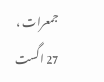جمعرات ، 27 اگست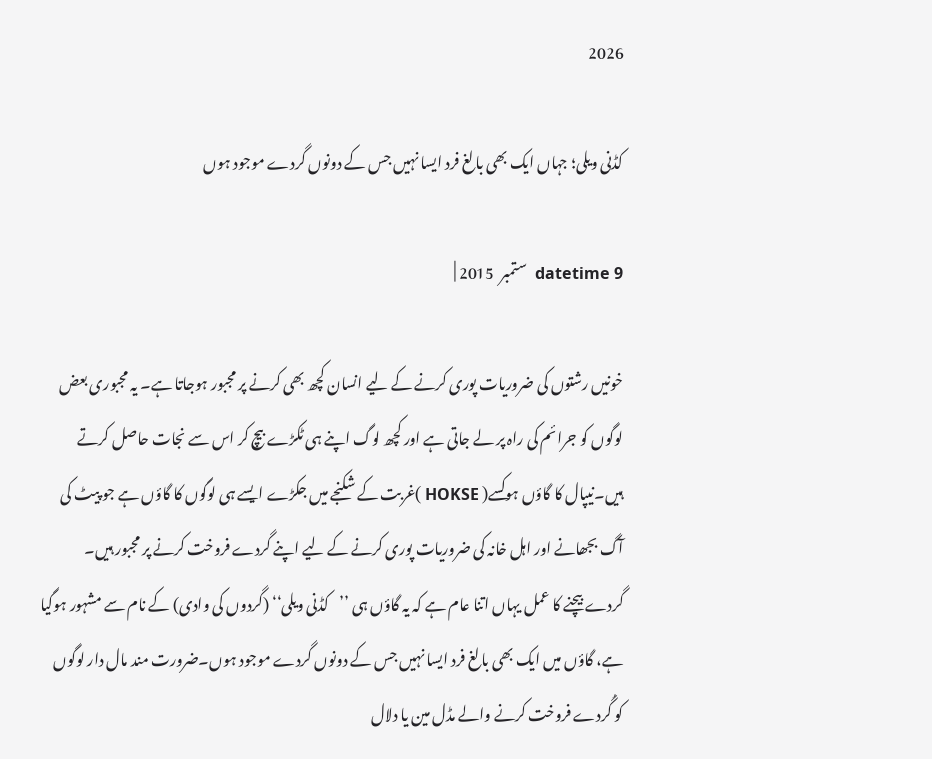2026

کڈنی ویلی؛ جہاں ایک بھی بالغ فرد ایسا نہیں جس کے دونوں گردے موجود ہوں

datetime 9  ستمبر  2015 |

خونیں رشتوں کی ضروریات پوری کرنے کے لیے انسان کچھ بھی کرنے پر مجبور ہوجاتا ہے۔ یہ مجبوری بعض لوگوں کو جرائم کی راہ پر لے جاتی ہے اور کچھ لوگ اپنے ہی ٹکڑے بیچ کر اس سے نجات حاصل کرتے ہیں۔نیپال کا گاؤں ہوکسے( HOKSE )غربت کے شکنجے میں جکڑے ایسے ہی لوگوں کا گاؤں ہے جو پیٹ کی آگ بجھانے اور اہل خانہ کی ضروریات پوری کرنے کے لیے اپنے گردے فروخت کرنے پر مجبور ہیں۔ گردے بیچنے کا عمل یہاں اتنا عام ہے کہ یہ گاؤں ہی ’’کڈنی ویلی‘‘ (گردوں کی وادی) کے نام سے مشہور ہوگیا ہے، گاؤں میں ایک بھی بالغ فرد ایسا نہیں جس کے دونوں گردے موجود ہوں۔ضرورت مند مال دار لوگوں کو گُردے فروخت کرنے والے مڈل مین یا دلال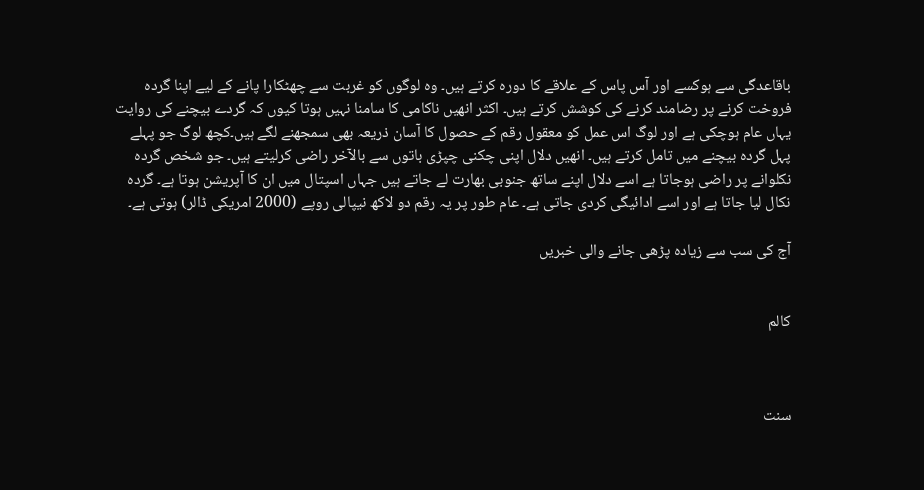باقاعدگی سے ہوکسے اور آس پاس کے علاقے کا دورہ کرتے ہیں۔ وہ لوگوں کو غربت سے چھٹکارا پانے کے لیے اپنا گردہ فروخت کرنے پر رضامند کرنے کی کوشش کرتے ہیں۔ اکثر انھیں ناکامی کا سامنا نہیں ہوتا کیوں کہ گردے بیچنے کی روایت یہاں عام ہوچکی ہے اور لوگ اس عمل کو معقول رقم کے حصول کا آسان ذریعہ بھی سمجھنے لگے ہیں۔کچھ لوگ جو پہلے پہل گردہ بیچنے میں تامل کرتے ہیں۔ انھیں دلال اپنی چکنی چپڑی باتوں سے بالآخر راضی کرلیتے ہیں۔ جو شخص گردہ نکلوانے پر راضی ہوجاتا ہے اسے دلال اپنے ساتھ جنوبی بھارت لے جاتے ہیں جہاں اسپتال میں ان کا آپریشن ہوتا ہے۔ گردہ نکال لیا جاتا ہے اور اسے ادائیگی کردی جاتی ہے۔ عام طور پر یہ رقم دو لاکھ نیپالی روپے (2000 امریکی ڈالر) ہوتی ہے۔

آج کی سب سے زیادہ پڑھی جانے والی خبریں


کالم



سنت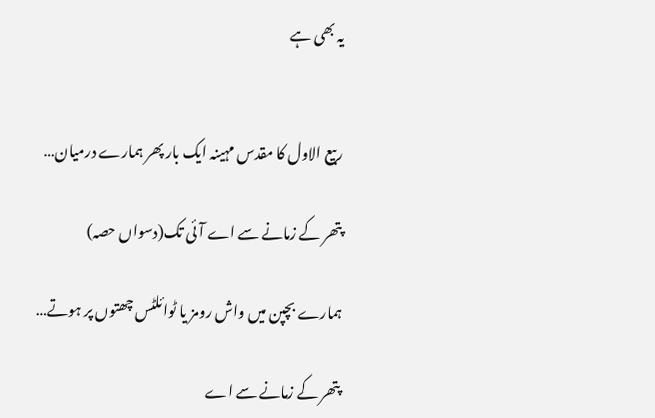یہ بھی ہے


ربیع الاول کا مقدس مہینہ ایک بار پھر ہمارے درمیان…

پتھر کے زمانے سے اے آئی تک(دسواں حصہ)

ہمارے بچپن میں واش رومز یا ٹوائلٹس چھتوں پر ہوتے…

پتھر کے زمانے سے اے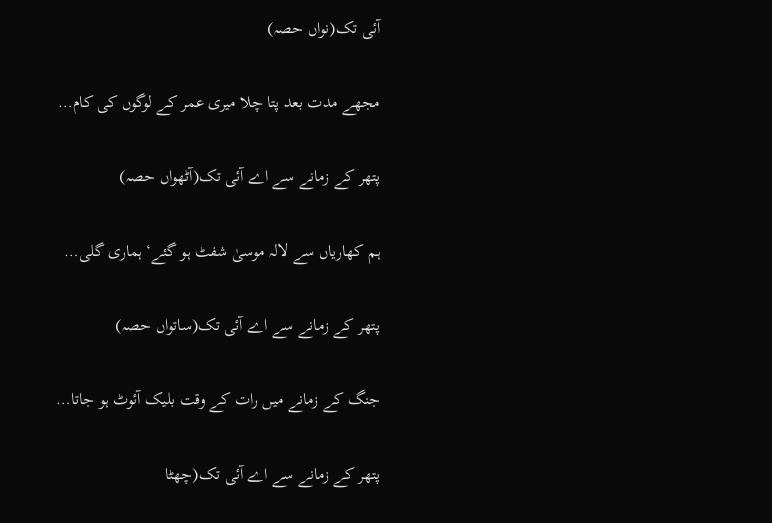آئی تک(نواں حصہ)

مجھے مدت بعد پتا چلا میری عمر کے لوگوں کی کام…

پتھر کے زمانے سے اے آئی تک(آٹھواں حصہ)

ہم کھاریاں سے لالہ موسیٰ شفٹ ہو گئے‘ ہماری گلی…

پتھر کے زمانے سے اے آئی تک(ساتواں حصہ)

جنگ کے زمانے میں رات کے وقت بلیک آئوٹ ہو جاتا…

پتھر کے زمانے سے اے آئی تک(چھٹا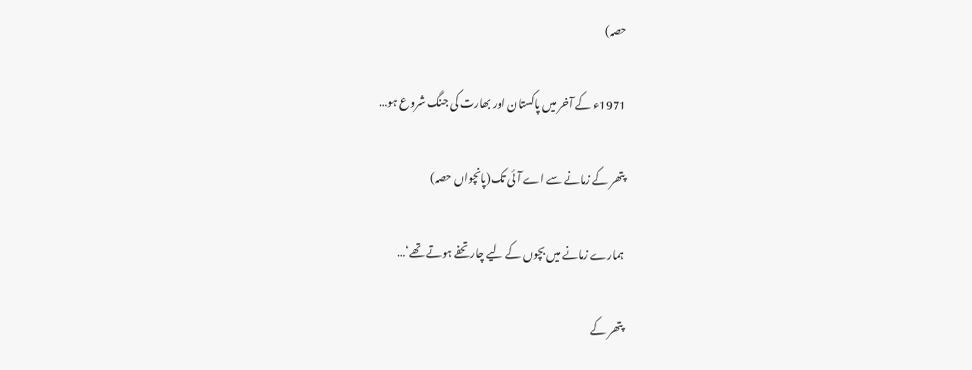حصہ)

1971ء کے آخر میں پاکستان اور بھارت کی جنگ شروع ہو…

پتھر کے زمانے سے اے آئی تک(پانچواں حصہ)

ہمارے زمانے میں بچوں کے لیے چار تحفے ہوتے تھے‘…

پتھر کے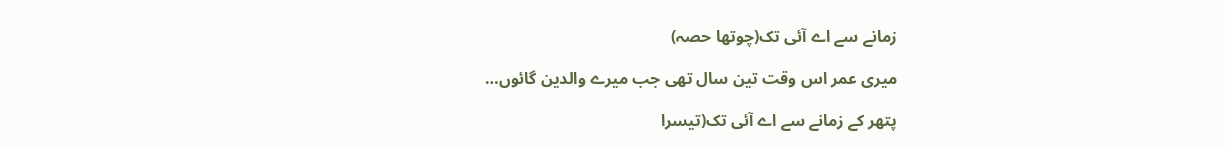زمانے سے اے آئی تک(چوتھا حصہ)

میری عمر اس وقت تین سال تھی جب میرے والدین گائوں…

پتھر کے زمانے سے اے آئی تک(تیسرا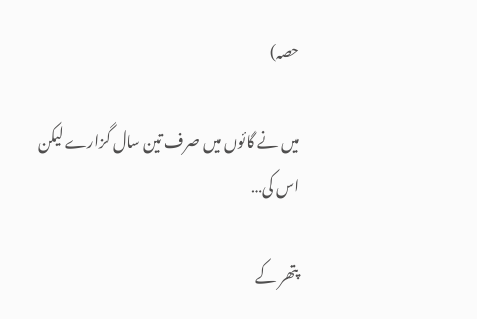حصہ)

میں نے گائوں میں صرف تین سال گزارے لیکن اس کی…

پتھر کے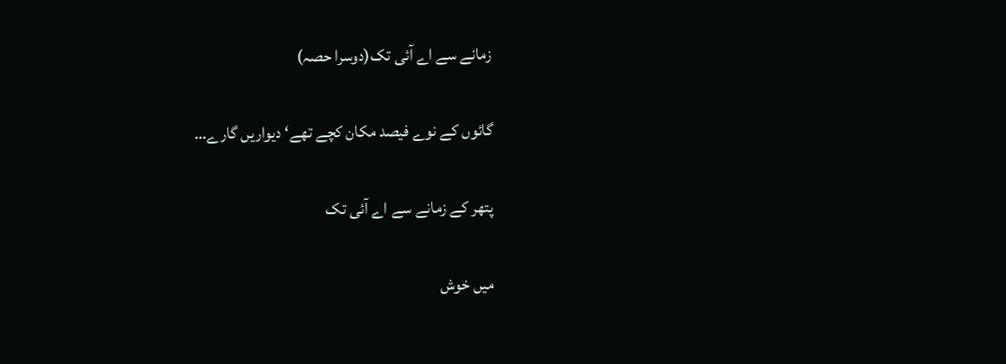زمانے سے اے آئی تک(دوسرا حصہ)

گائوں کے نوے فیصد مکان کچے تھے‘ دیواریں گارے…

پتھر کے زمانے سے اے آئی تک

میں خوش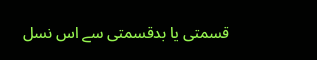قسمتی یا بدقسمتی سے اس نسل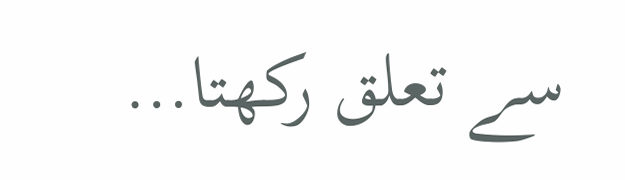سے تعلق رکھتا…